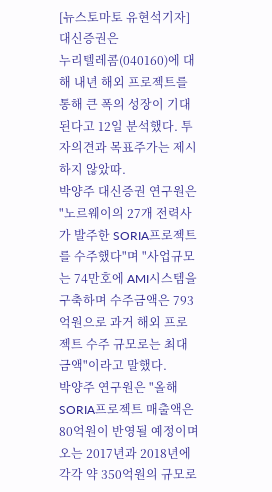[뉴스토마토 유현석기자] 대신증권은
누리텔레콤(040160)에 대해 내년 해외 프로젝트를 통해 큰 폭의 성장이 기대된다고 12일 분석했다. 투자의견과 목표주가는 제시하지 않았따.
박양주 대신증권 연구원은 "노르웨이의 27개 전력사가 발주한 SORIA프로젝트를 수주했다"며 "사업규모는 74만호에 AMI시스템을 구축하며 수주금액은 793억원으로 과거 해외 프로젝트 수주 규모로는 최대 금액"이라고 말했다.
박양주 연구원은 "올해 SORIA프로젝트 매출액은 80억원이 반영될 예정이며 오는 2017년과 2018년에 각각 약 350억원의 규모로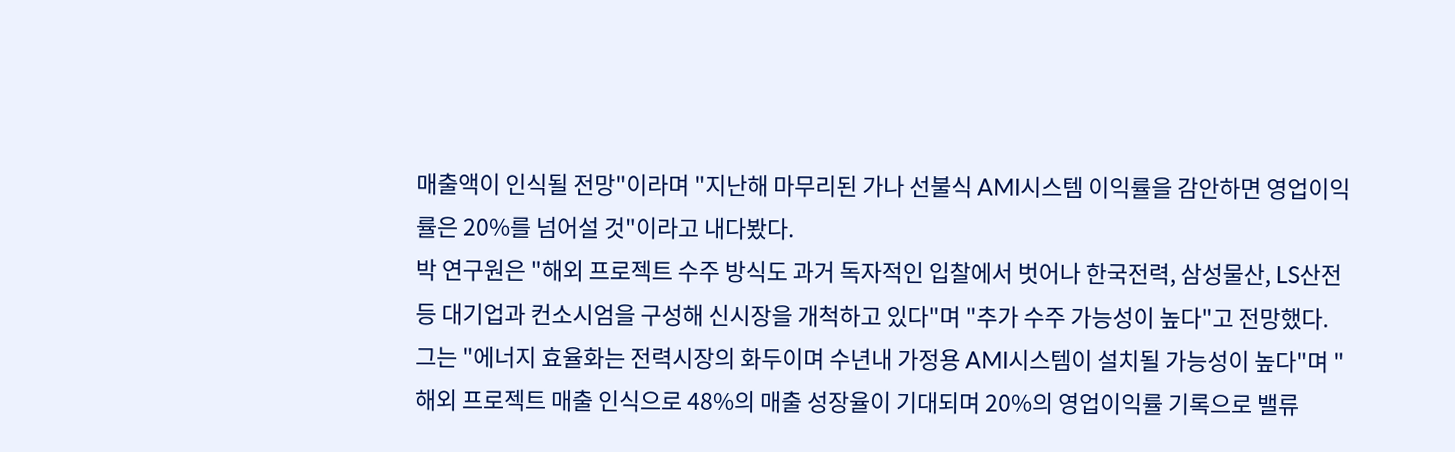매출액이 인식될 전망"이라며 "지난해 마무리된 가나 선불식 AMI시스템 이익률을 감안하면 영업이익률은 20%를 넘어설 것"이라고 내다봤다.
박 연구원은 "해외 프로젝트 수주 방식도 과거 독자적인 입찰에서 벗어나 한국전력, 삼성물산, LS산전 등 대기업과 컨소시엄을 구성해 신시장을 개척하고 있다"며 "추가 수주 가능성이 높다"고 전망했다.
그는 "에너지 효율화는 전력시장의 화두이며 수년내 가정용 AMI시스템이 설치될 가능성이 높다"며 "해외 프로젝트 매출 인식으로 48%의 매출 성장율이 기대되며 20%의 영업이익률 기록으로 밸류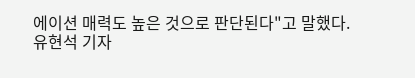에이션 매력도 높은 것으로 판단된다"고 말했다.
유현석 기자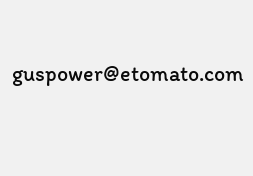guspower@etomato.com